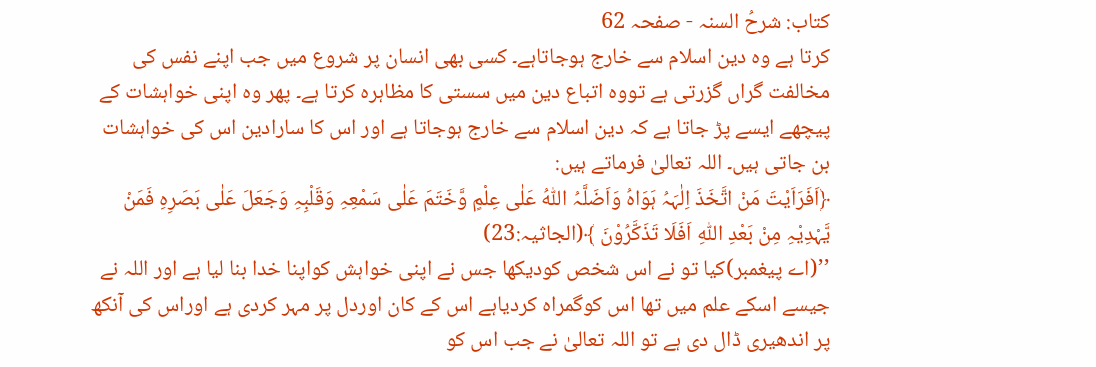کتاب: شرحُ السنہ - صفحہ 62
کرتا ہے وہ دین اسلام سے خارج ہوجاتاہے۔ کسی بھی انسان پر شروع میں جب اپنے نفس کی مخالفت گراں گزرتی ہے تووہ اتباع دین میں سستی کا مظاہرہ کرتا ہے۔ پھر وہ اپنی خواہشات کے پیچھے ایسے پڑ جاتا ہے کہ دین اسلام سے خارج ہوجاتا ہے اور اس کا سارادین اس کی خواہشات بن جاتی ہیں۔ اللہ تعالیٰ فرماتے ہیں:
﴿اَفَرَاَیْتَ مَنْ اتَّخَذَ اِلٰہَہُ ہَوَاہُ وَاَضَلَّہُ اللّٰہُ عَلٰی عِلْمٍ وَّخَتَمَ عَلٰی سَمْعِہِ وَقَلْبِہِ وَجَعَلَ عَلٰی بَصَرِہِ فَمَنْ یَّہْدِیْہِ مِنْ بَعْدِ اللّٰہِ اَفَلَا تَذَکَّرُوْنَ ﴾(الجاثیہ:23)
’’(اے پیغمبر)کیا تو نے اس شخص کودیکھا جس نے اپنی خواہش کواپنا خدا بنا لیا ہے اور اللہ نے جیسے اسکے علم میں تھا اس کوگمراہ کردیاہے اس کے کان اوردل پر مہر کردی ہے اوراس کی آنکھ پر اندھیری ڈال دی ہے تو اللہ تعالیٰ نے جب اس کو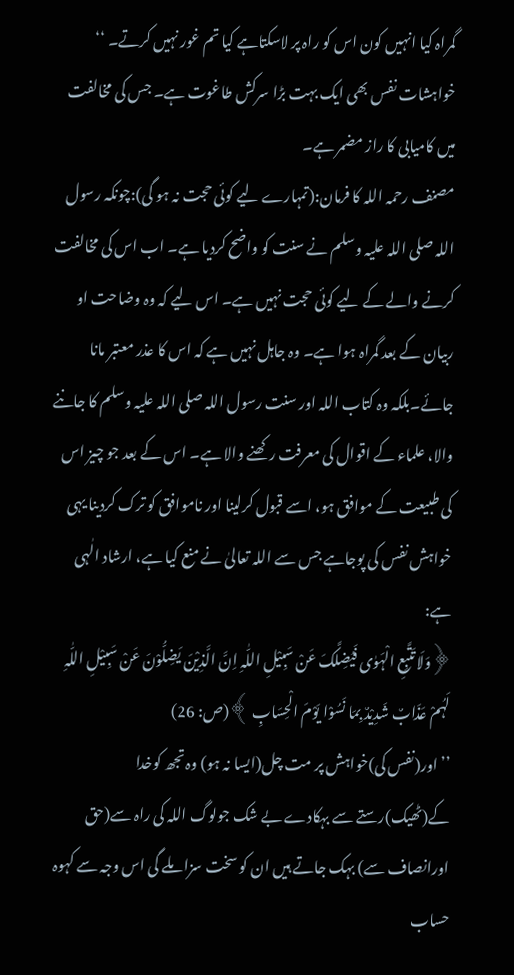گمراہ کیا انہیں کون اس کو راہ پر لاسکتاہے کیا تم غور نہیں کرتے۔ ‘‘
خواہشات نفس بھی ایک بہت بڑا سرکش طاغوت ہے۔ جس کی مخالفت میں کامیابی کا راز مضمر ہے۔
مصنف رحمہ اللہ کا فرمان:(تمہارے لیے کوئی حجت نہ ہو گی):چونکہ رسول اللہ صلی اللہ علیہ وسلم نے سنت کو واضح کردیا ہے۔ اب اس کی مخالفت کرنے والے کے لیے کوئی حجت نہیں ہے۔ اس لیے کہ وہ وضاحت او ربیان کے بعد گمراہ ہوا ہے۔ وہ جاہل نہیں ہے کہ اس کا عذر معتبر مانا جائے۔بلکہ وہ کتاب اللہ اور سنت رسول اللہ صلی اللہ علیہ وسلم کا جاننے والا، علماء کے اقوال کی معرفت رکھنے والا ہے۔ اس کے بعد جو چیز اس کی طبیعت کے موافق ہو، اسے قبول کرلینا اور ناموافق کو ترک کردینا یہی خواہش نفس کی پوجاہے جس سے اللہ تعالیٰ نے منع کیا ہے، ارشاد الٰہی ہے:
﴿وَلَا تَتَّبِعِ الْہَوٰی فَیُضِلَّکَ عَنْ سَبِیْلِ اللّٰہِ اِنَّ الَّذِیْنَ یَضِلُّوْنَ عَنْ سَبِیْلِ اللّٰہِ لَہُمْ عَذَابٌ شَدِیْدٌ بِمَا نَسُوْا یَوْمَ الْحِسَابِ ﴾(ص: 26)
’’اور(نفس کی)خواہش پر مت چل(ایسا نہ ہو) وہ تجھ کوخدا کے(ٹھیک)رستے سے بہکادے بے شک جولوگ اللہ کی راہ سے(حق اورانصاف سے) بہک جاتے ہیں ان کو سخت سزا ملے گی اس وجہ سے کہوہ حساب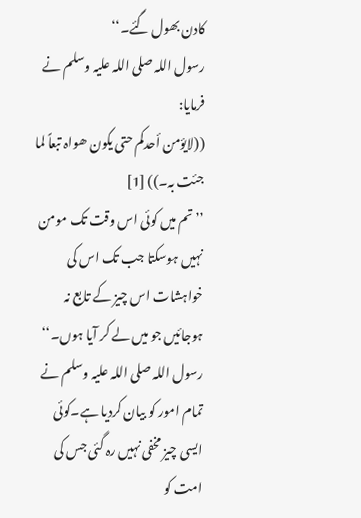کادن بھول گئے۔‘‘
رسول اللہ صلی اللہ علیہ وسلم نے فرمایا:
((لایؤمن أحدکم حتی یکون ھواہ تبعاً لما جئت بہ۔)) [1]
’’ تم میں کوئی اس وقت تک مومن نہیں ہوسکتا جب تک اس کی خواہشات اس چیز کے تابع نہ ہوجائیں جو میں لے کر آیا ہوں۔‘‘
رسول اللہ صلی اللہ علیہ وسلم نے تمام امور کو بیان کردیا ہے۔کوئی ایسی چیز مخفی نہیں رہ گئی جس کی امت کو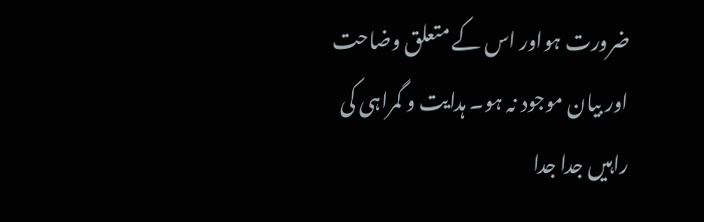ضرورت ہواور اس کے متعلق وضاحت اور بیان موجود نہ ہو۔ ہدایت و گمراہی کی راہیں جدا جدا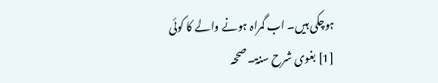ہوچکی ہیں۔ اب گمراہ ہونے والے کا کوئی
[1] بغوی شرح سنۃ۔صححہ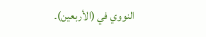النووي في (الأربعین)۔